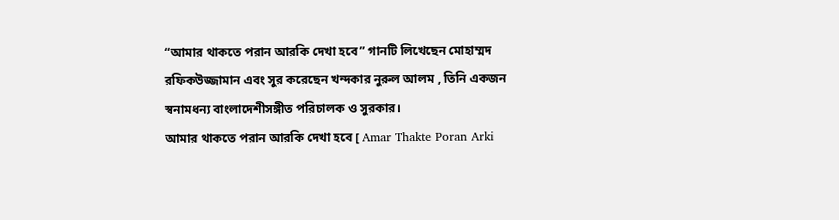“আমার থাকতে পরান আরকি দেখা হবে” গানটি লিখেছেন মোহাম্মদ রফিকউজ্জামান এবং সুর করেছেন খন্দকার নুরুল আলম , তিনি একজন স্বনামধন্য বাংলাদেশীসঙ্গীত পরিচালক ও সুরকার।
আমার থাকতে পরান আরকি দেখা হবে [ Amar Thakte Poran Arki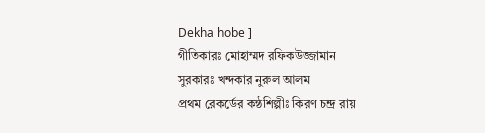Dekha hobe ]
গীতিকারঃ মোহাম্মদ রফিকউজ্জামান
সুরকারঃ খন্দকার নুরুল আলম
প্রথম রেকর্ডের কন্ঠশিল্পীঃ কিরণ চন্দ্র রায়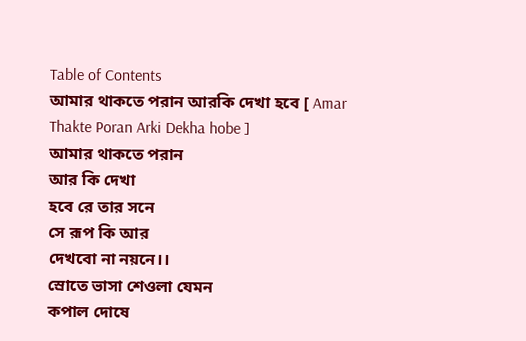Table of Contents
আমার থাকতে পরান আরকি দেখা হবে [ Amar Thakte Poran Arki Dekha hobe ]
আমার থাকতে পরান
আর কি দেখা
হবে রে তার সনে
সে রূপ কি আর
দেখবো না নয়নে।।
স্রোতে ভাসা শেওলা যেমন
কপাল দোষে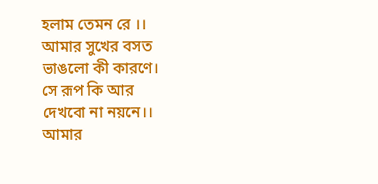হলাম তেমন রে ।।
আমার সুখের বসত
ভাঙলো কী কারণে।
সে রূপ কি আর
দেখবো না নয়নে।।
আমার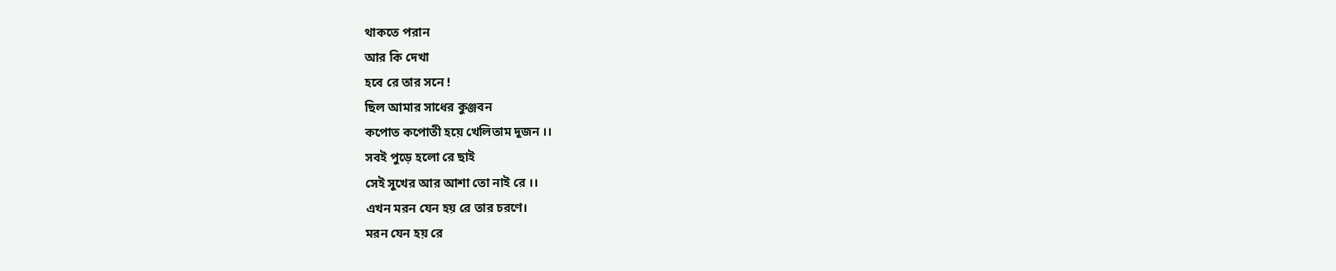থাকতে পরান
আর কি দেখা
হবে রে তার সনে !
ছিল আমার সাধের কুঞ্জবন
কপোত কপোতী হয়ে খেলিতাম দুজন ।।
সবই পুড়ে হলো রে ছাই
সেই সুখের আর আশা তো নাই রে ।।
এখন মরন যেন হয় রে তার চরণে।
মরন যেন হয় রে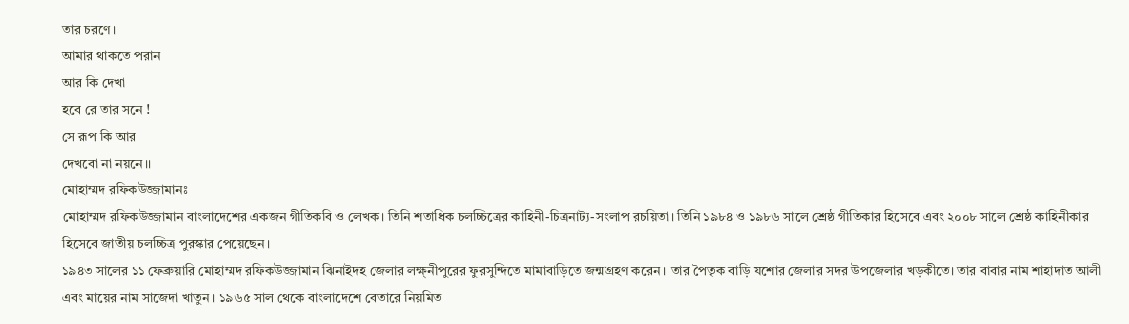তার চরণে।
আমার থাকতে পরান
আর কি দেখা
হবে রে তার সনে !
সে রূপ কি আর
দেখবো না নয়নে।।
মোহাম্মদ রফিকউজ্জামানঃ
মোহাম্মদ রফিকউজ্জামান বাংলাদেশের একজন গীতিকবি ও লেখক। তিনি শতাধিক চলচ্চিত্রের কাহিনী-চিত্রনাট্য-সংলাপ রচয়িতা। তিনি ১৯৮৪ ও ১৯৮৬ সালে শ্রেষ্ঠ গীতিকার হিসেবে এবং ২০০৮ সালে শ্রেষ্ঠ কাহিনীকার হিসেবে জাতীয় চলচ্চিত্র পুরস্কার পেয়েছেন।
১৯৪৩ সালের ১১ ফেব্রুয়ারি মোহাম্মদ রফিকউজ্জামান ঝিনাইদহ জেলার লক্ষ্নীপুরের ফুরসুন্দিতে মামাবাড়িতে জন্মগ্রহণ করেন। তার পৈতৃক বাড়ি যশোর জেলার সদর উপজেলার খড়কীতে। তার বাবার নাম শাহাদাত আলী এবং মায়ের নাম সাজেদা খাতুন। ১৯৬৫ সাল থেকে বাংলাদেশে বেতারে নিয়মিত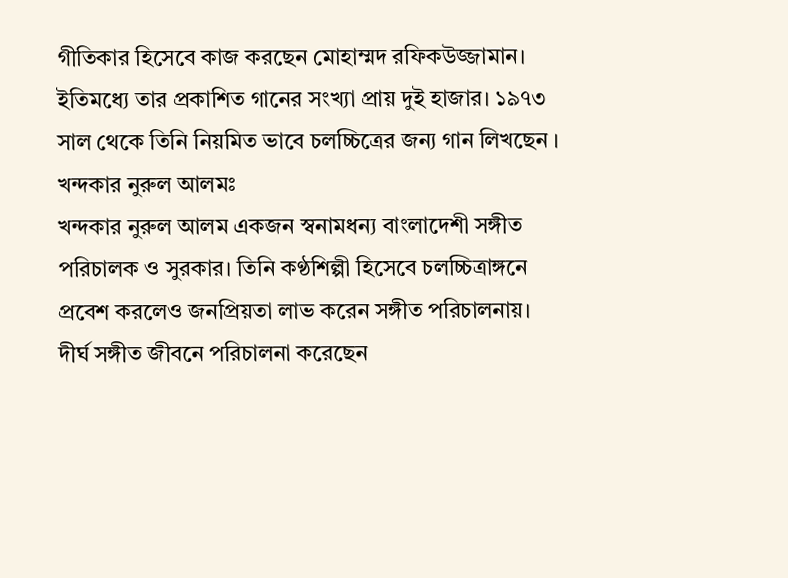গীতিকার হিসেবে কাজ করছেন মোহাম্মদ রফিকউজ্জামান। ইতিমধ্যে তার প্রকাশিত গানের সংখ্যা প্রায় দুই হাজার। ১৯৭৩ সাল থেকে তিনি নিয়মিত ভাবে চলচ্চিত্রের জন্য গান লিখছেন ।
খন্দকার নুরুল আলমঃ
খন্দকার নুরুল আলম একজন স্বনামধন্য বাংলাদেশী সঙ্গীত পরিচালক ও সুরকার। তিনি কণ্ঠশিল্পী হিসেবে চলচ্চিত্রাঙ্গনে প্রবেশ করলেও জনপ্রিয়তা লাভ করেন সঙ্গীত পরিচালনায়। দীর্ঘ সঙ্গীত জীবনে পরিচালনা করেছেন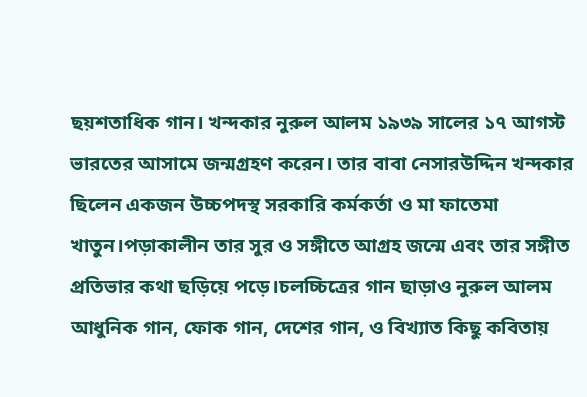ছয়শতাধিক গান। খন্দকার নুরুল আলম ১৯৩৯ সালের ১৭ আগস্ট ভারতের আসামে জন্মগ্রহণ করেন। তার বাবা নেসারউদ্দিন খন্দকার ছিলেন একজন উচ্চপদস্থ সরকারি কর্মকর্তা ও মা ফাতেমা খাতুন।পড়াকালীন তার সুর ও সঙ্গীতে আগ্রহ জন্মে এবং তার সঙ্গীত প্রতিভার কথা ছড়িয়ে পড়ে।চলচ্চিত্রের গান ছাড়াও নুরুল আলম আধুনিক গান, ফোক গান, দেশের গান, ও বিখ্যাত কিছু কবিতায়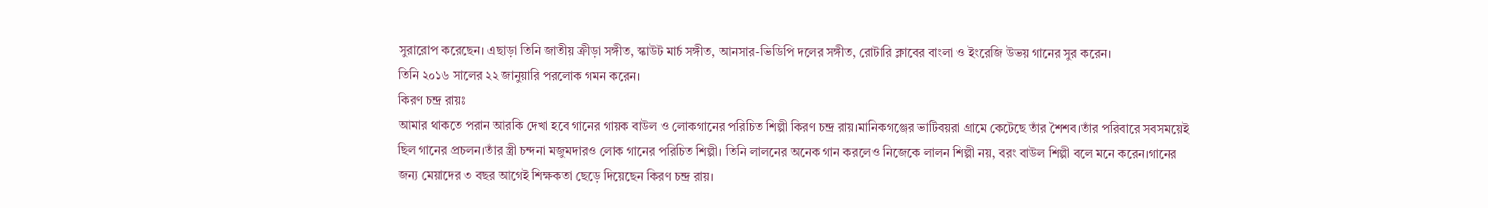সুরারোপ করেছেন। এছাড়া তিনি জাতীয় ক্রীড়া সঙ্গীত, স্কাউট মার্চ সঙ্গীত, আনসার-ভিডিপি দলের সঙ্গীত, রোটারি ক্লাবের বাংলা ও ইংরেজি উভয় গানের সুর করেন।
তিনি ২০১৬ সালের ২২ জানুয়ারি পরলোক গমন করেন।
কিরণ চন্দ্র রায়ঃ
আমার থাকতে পরান আরকি দেখা হবে গানের গায়ক বাউল ও লোকগানের পরিচিত শিল্পী কিরণ চন্দ্র রায়।মানিকগঞ্জের ভাটিবয়রা গ্রামে কেটেছে তাঁর শৈশব।তাঁর পরিবারে সবসময়েই ছিল গানের প্রচলন।তাঁর স্ত্রী চন্দনা মজুমদারও লোক গানের পরিচিত শিল্পী। তিনি লালনের অনেক গান করলেও নিজেকে লালন শিল্পী নয়, বরং বাউল শিল্পী বলে মনে করেন।গানের জন্য মেয়াদের ৩ বছর আগেই শিক্ষকতা ছেড়ে দিয়েছেন কিরণ চন্দ্র রায়।